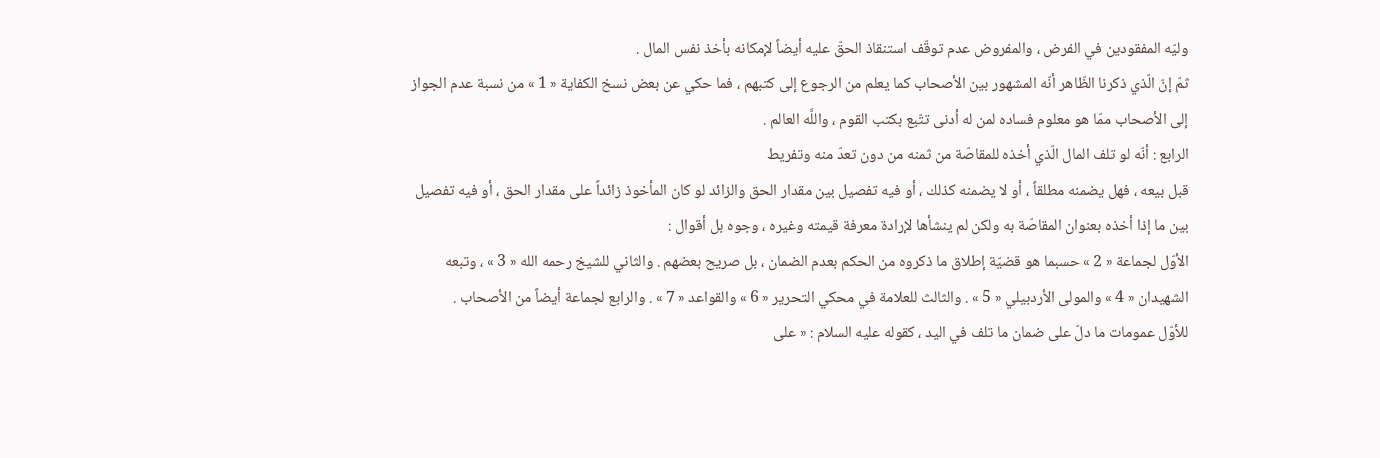وليّه المفقودين في الفرض ، والمفروض عدم توقّف استنقاذ الحقّ عليه أيضاً لإمكانه بأخذ نفس المال .
ثمّ إنّ الّذي ذكرنا الظّاهر أنّه المشهور بين الأصحاب كما يعلم من الرجوع إلى كتبهم ، فما حكي عن بعض نسخ الكفاية « 1 » من نسبة عدم الجواز إلى الأصحاب ممّا هو معلوم فساده لمن له أدنى تتّبع بكتب القوم ، واللَّه العالم .
الرابع : أنّه لو تلف المال الّذي أخذه للمقاصّة من ثمنه من دون تعدّ منه وتفريط
قبل بيعه ، فهل يضمنه مطلقاً ، أو لا يضمنه كذلك ، أو فيه تفصيل بين مقدار الحق والزائد لو كان المأخوذ زائداً على مقدار الحق ، أو فيه تفصيل بين ما إذا أخذه بعنوان المقاصّة به ولكن لم ينشأها لإرادة معرفة قيمته وغيره ، وجوه بل أقوال :
الأوّل لجماعة « 2 » حسبما هو قضيّة إطلاق ما ذكروه من الحكم بعدم الضمان ، بل صريح بعضهم . والثاني للشيخ رحمه الله « 3 » ، وتبعه الشهيدان « 4 » والمولى الأردبيلي « 5 » . والثالث للعلامة في محكي التحرير « 6 » والقواعد « 7 » . والرابع لجماعة أيضاً من الأصحاب .
للأوّل عمومات ما دلّ على ضمان ما تلف في اليد ، كقوله عليه السلام : « على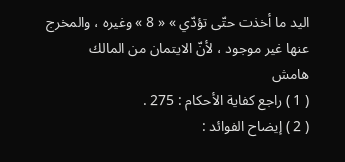اليد ما أخذت حتّى تؤدّي » « 8 » وغيره ، والمخرج عنها غير موجود ، لأنّ الايتمان من المالك
هامش
( 1 ) راجع كفاية الأحكام : 275 .
( 2 ) إيضاح الفوائد :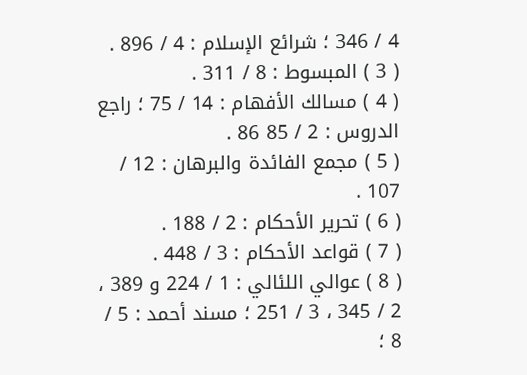4 / 346 ؛ شرائع الإسلام : 4 / 896 .
( 3 ) المبسوط : 8 / 311 .
( 4 ) مسالك الأفهام : 14 / 75 ؛ راجع الدروس : 2 / 85 86 .
( 5 ) مجمع الفائدة والبرهان : 12 / 107 .
( 6 ) تحرير الأحكام : 2 / 188 .
( 7 ) قواعد الأحكام : 3 / 448 .
( 8 ) عوالي اللئالي : 1 / 224 و 389 ، 2 / 345 ، 3 / 251 ؛ مسند أحمد : 5 / 8 ؛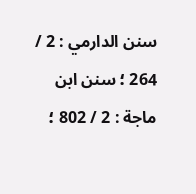سنن الدارمي : 2 / 264 ؛ سنن ابن ماجة : 2 / 802 ؛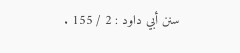سنن أبي داود : 2 / 155 .